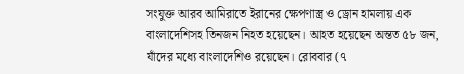সংযুক্ত আরব আমিরাতে ইরানের ক্ষেপণাস্ত্র ও ড্রোন হামলায় এক বাংলাদেশিসহ তিনজন নিহত হয়েছেন। আহত হয়েছেন অন্তত ৫৮ জন, যাঁদের মধ্যে বাংলাদেশিও রয়েছেন। রোববার (৭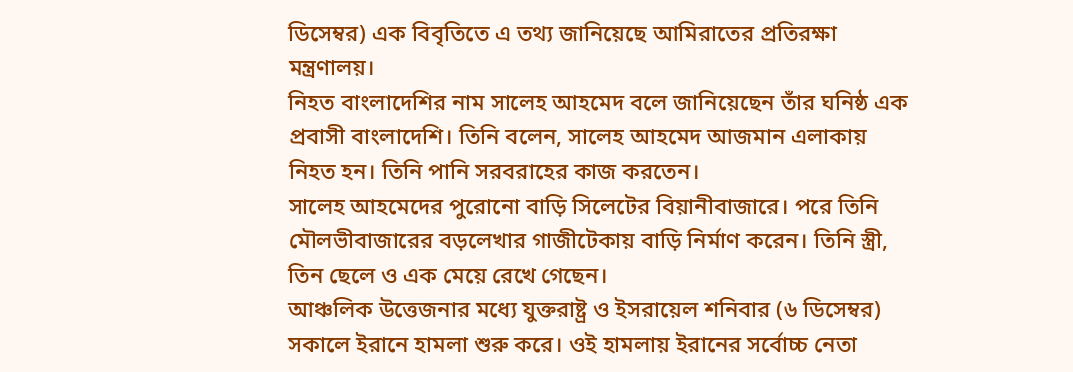ডিসেম্বর) এক বিবৃতিতে এ তথ্য জানিয়েছে আমিরাতের প্রতিরক্ষা মন্ত্রণালয়।
নিহত বাংলাদেশির নাম সালেহ আহমেদ বলে জানিয়েছেন তাঁর ঘনিষ্ঠ এক প্রবাসী বাংলাদেশি। তিনি বলেন, সালেহ আহমেদ আজমান এলাকায় নিহত হন। তিনি পানি সরবরাহের কাজ করতেন।
সালেহ আহমেদের পুরোনো বাড়ি সিলেটের বিয়ানীবাজারে। পরে তিনি মৌলভীবাজারের বড়লেখার গাজীটেকায় বাড়ি নির্মাণ করেন। তিনি স্ত্রী, তিন ছেলে ও এক মেয়ে রেখে গেছেন।
আঞ্চলিক উত্তেজনার মধ্যে যুক্তরাষ্ট্র ও ইসরায়েল শনিবার (৬ ডিসেম্বর) সকালে ইরানে হামলা শুরু করে। ওই হামলায় ইরানের সর্বোচ্চ নেতা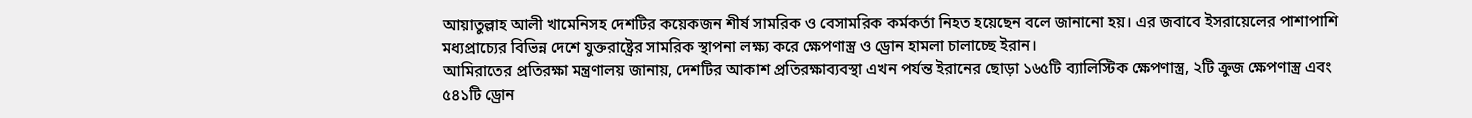আয়াতুল্লাহ আলী খামেনিসহ দেশটির কয়েকজন শীর্ষ সামরিক ও বেসামরিক কর্মকর্তা নিহত হয়েছেন বলে জানানো হয়। এর জবাবে ইসরায়েলের পাশাপাশি মধ্যপ্রাচ্যের বিভিন্ন দেশে যুক্তরাষ্ট্রের সামরিক স্থাপনা লক্ষ্য করে ক্ষেপণাস্ত্র ও ড্রোন হামলা চালাচ্ছে ইরান।
আমিরাতের প্রতিরক্ষা মন্ত্রণালয় জানায়, দেশটির আকাশ প্রতিরক্ষাব্যবস্থা এখন পর্যন্ত ইরানের ছোড়া ১৬৫টি ব্যালিস্টিক ক্ষেপণাস্ত্র, ২টি ক্রুজ ক্ষেপণাস্ত্র এবং ৫৪১টি ড্রোন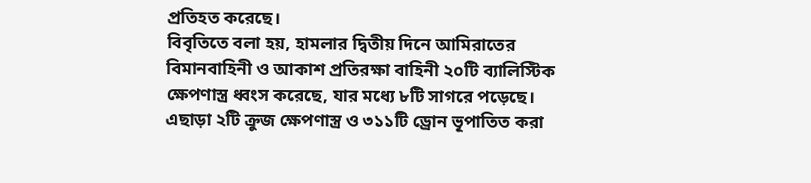প্রতিহত করেছে।
বিবৃতিতে বলা হয়, হামলার দ্বিতীয় দিনে আমিরাতের বিমানবাহিনী ও আকাশ প্রতিরক্ষা বাহিনী ২০টি ব্যালিস্টিক ক্ষেপণাস্ত্র ধ্বংস করেছে, যার মধ্যে ৮টি সাগরে পড়েছে। এছাড়া ২টি ক্রুজ ক্ষেপণাস্ত্র ও ৩১১টি ড্রোন ভূপাতিত করা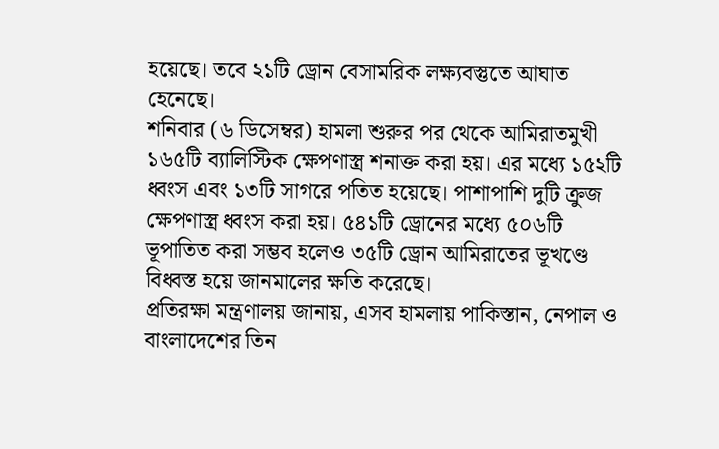হয়েছে। তবে ২১টি ড্রোন বেসামরিক লক্ষ্যবস্তুতে আঘাত হেনেছে।
শনিবার (৬ ডিসেম্বর) হামলা শুরুর পর থেকে আমিরাতমুখী ১৬৫টি ব্যালিস্টিক ক্ষেপণাস্ত্র শনাক্ত করা হয়। এর মধ্যে ১৫২টি ধ্বংস এবং ১৩টি সাগরে পতিত হয়েছে। পাশাপাশি দুটি ক্রুজ ক্ষেপণাস্ত্র ধ্বংস করা হয়। ৫৪১টি ড্রোনের মধ্যে ৫০৬টি ভূপাতিত করা সম্ভব হলেও ৩৫টি ড্রোন আমিরাতের ভূখণ্ডে বিধ্বস্ত হয়ে জানমালের ক্ষতি করেছে।
প্রতিরক্ষা মন্ত্রণালয় জানায়, এসব হামলায় পাকিস্তান, নেপাল ও বাংলাদেশের তিন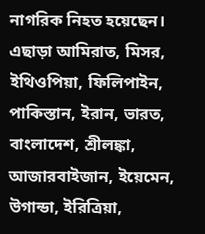নাগরিক নিহত হয়েছেন। এছাড়া আমিরাত, মিসর, ইথিওপিয়া, ফিলিপাইন, পাকিস্তান, ইরান, ভারত, বাংলাদেশ, শ্রীলঙ্কা, আজারবাইজান, ইয়েমেন, উগান্ডা, ইরিত্রিয়া,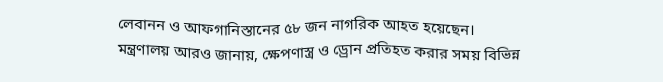লেবানন ও আফগানিস্তানের ৫৮ জন নাগরিক আহত হয়েছেন।
মন্ত্রণালয় আরও জানায়, ক্ষেপণাস্ত্র ও ড্রোন প্রতিহত করার সময় বিভিন্ন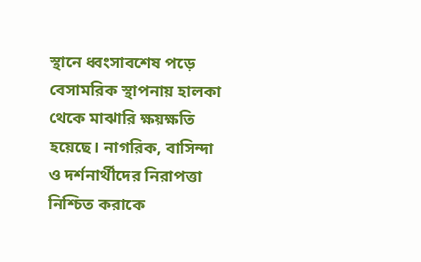স্থানে ধ্বংসাবশেষ পড়ে বেসামরিক স্থাপনায় হালকা থেকে মাঝারি ক্ষয়ক্ষতি হয়েছে। নাগরিক, বাসিন্দা ও দর্শনার্থীদের নিরাপত্তা নিশ্চিত করাকে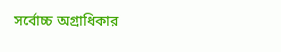সর্বোচ্চ অগ্রাধিকার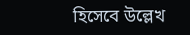হিসেবে উল্লেখ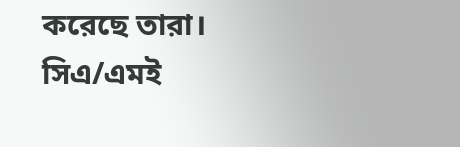করেছে তারা।
সিএ/এমই